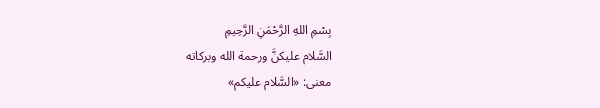بِسْمِ اللهِ الرَّحْمَنِ الرَّحِيمِ
السَّلام عليكنَّ ورحمة الله وبركاته
معنى: «السَّلام عليكم»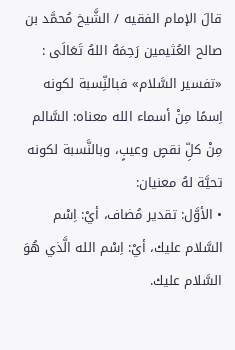قالَ الإمام الفقيه / الشَّيخ مُحمَّد بن صالح العُثيمين رَحِمَهُ اللهُ تَعَالَى : «تفسير السَّلام» فبالنِّسبة لكونه اِسمًا مِنْ أسماء الله معناه: السَّالم مِنْ كلِّ نقصٍ وعيبٍ، وبالنَّسبة لكونه تحيَّة لهُ معنيان:
• الأوَّل: تقدير مُضاف، أيْ: اِسْم السَّلام عليك، أيْ: اِسْم الله الَّذي هُوَ السَّلام عليك.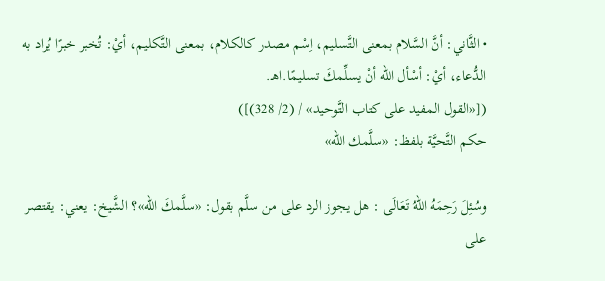• الثَّاني: أنَّ السَّلام بمعنى التَّسليم، اِسْم مصدر كالكلام، بمعنى التَّكليم، أيْ: تُخبر خبرًا يُراد به الدُّعاء، أيْ: أسْأل الله أنْ يسلِّمكَ تسليمًا.اهـ.
([«القول المفيد على كتاب التَّوحيد» / (2/ 328)])
حكم التَّحيَّة بلفظ: «سلَّمك الله»

وسُئِلَ رَحِمَهُ اللهُ تَعَالَى : هل يجوز الرد على من سلَّم بقول: «سلَّمكَ الله»؟ الشَّيخ: يعني: يقتصر على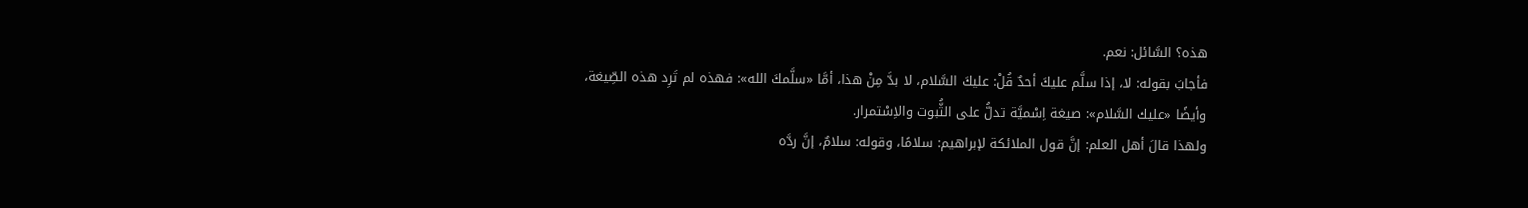هذه؟ السَّائل: نعم.
فأجابَ بقوله: لا، إذا سلَّم عليكَ أحدٌ قُلْ: عليكَ السَّلام، لا بدَّ مِنْ هذا، أمَّا «سلَّمكَ الله»: فهذه لم تَرِد هذه الصِّيغة، وأيضًا «عليك السَّلام»: صيغة اِسْميَّة تدلُّ على الثُّبوت والاِسْتمرار.
ولهذا قالَ أهل العلم: إنَّ قول الملائكة لإبراهيم: سلامًا، وقوله: سلامٌ، إنَّ ردَّه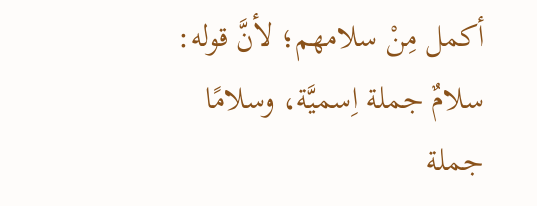أكمل مِنْ سلامهم؛ لأنَّ قوله: سلامٌ جملة اِسميَّة، وسلامًا جملة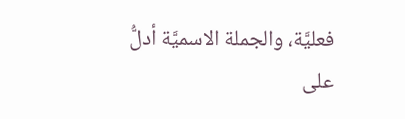فعليَّة، والجملة الاسميَّة أدلُّ على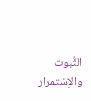الثُّبوت والاِسْتمرار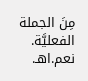مِنَ الجملة الفعليَّة. نعم.اهـ.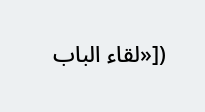([«لقاء الباب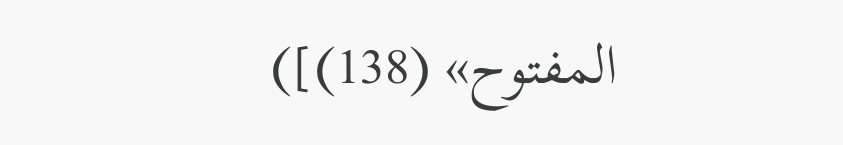المفتوح» (138)])